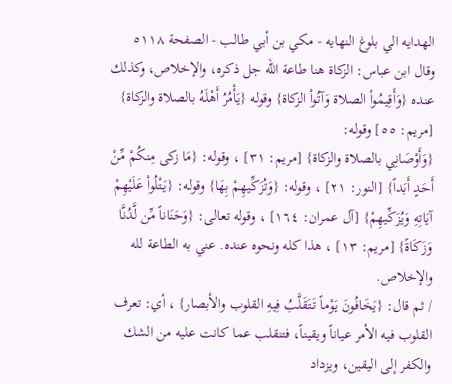الهدايه الي بلوغ النهايه - مكي بن أبي طالب - الصفحة ٥١١٨
وقال ابن عباس: الزكاة هنا طاعة الله جل ذكره، والإخلاص، وكذلك عنده {وَأَقِيمُواْ الصلاة وَآتُواْ الزكاة} وقوله {يَأْمُرُ أَهْلَهُ بالصلاة والزكاة} [مريم: ٥٥] وقوله:
{وَأَوْصَانِي بالصلاة والزكاة} [مريم: ٣١] ، وقوله: {مَا زكى مِنكُمْ مِّنْ أَحَدٍ أَبَداً} [النور: ٢١] ، وقوله: {وَتُزَكِّيهِمْ بِهَا} وقوله: {يَتْلُواْ عَلَيْهِمْ آيَاتِهِ وَيُزَكِّيهِمْ} [آل عمران: ١٦٤] ، وقوله تعالى: {وَحَنَاناً مِّن لَّدُنَّا وَزَكَاةً} [مريم: ١٣] ، هذا كله ونحوه عنده. عني به الطاعة لله والإخلاص.
/ ثم قال: {يَخَافُونَ يَوْماً تَتَقَلَّبُ فِيهِ القلوب والأبصار} ، أي: تعرف القلوب فيه الأمر عياناً ويقيناً، فتنقلب عما كانت عليه من الشك والكفر إلى اليقين، ويزداد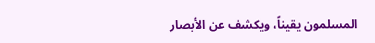المسلمون يقيناً، ويكشف عن الأبصار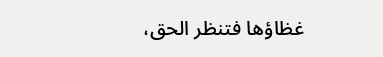غظاؤها فتنظر الحق،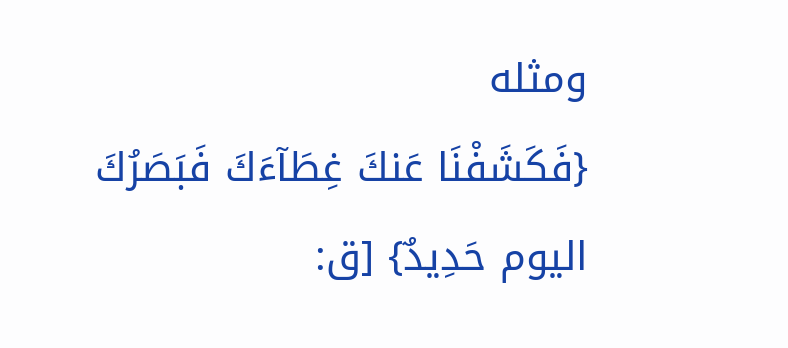ومثله
{فَكَشَفْنَا عَنكَ غِطَآءَكَ فَبَصَرُكَ اليوم حَدِيدٌ} [ق: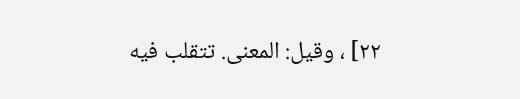٢٢] ، وقيل: المعنى. تتقلب فيه